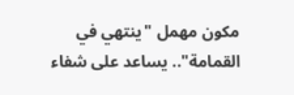مكون مهمل "ينتهي في القمامة".. يساعد على شفاء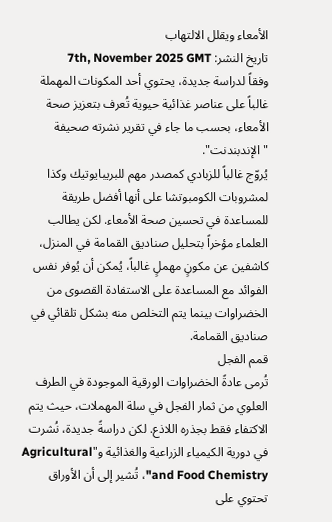الأمعاء ويقلل الالتهاب
تاريخ النشر: 7th, November 2025 GMT
وفقاً لدراسة جديدة، يحتوي أحد المكونات المهملة غالباً على عناصر غذائية حيوية تُعرف بتعزيز صحة الأمعاء، بحسب ما جاء في تقرير نشرته صحيفة "الإندبندنت".
يُروّج غالباً للزبادي كمصدر مهم للبريبايوتيك وكذا لمشروبات الكومبوتشا على أنها أفضل طريقة للمساعدة في تحسين صحة الأمعاء. لكن يطالب العلماء مؤخراً بتحليل صناديق القمامة في المنزل، كاشفين عن مكونٍ مهملٍ غالباً، يُمكن أن يُوفر نفس الفوائد مع المساعدة على الاستفادة القصوى من الخضراوات بينما يتم التخلص منه بشكل تلقائي في صناديق القمامة.
قمم الفجل
تُرمى عادةً الخضراوات الورقية الموجودة في الطرف العلوي من ثمار الفجل في سلة المهملات، حيث يتم الاكتفاء فقط بجذره اللاذع. لكن دراسةً جديدة، نُشرت في دورية الكيمياء الزراعية والغذائية و"Agricultural and Food Chemistry"، تُشير إلى أن الأوراق تحتوي على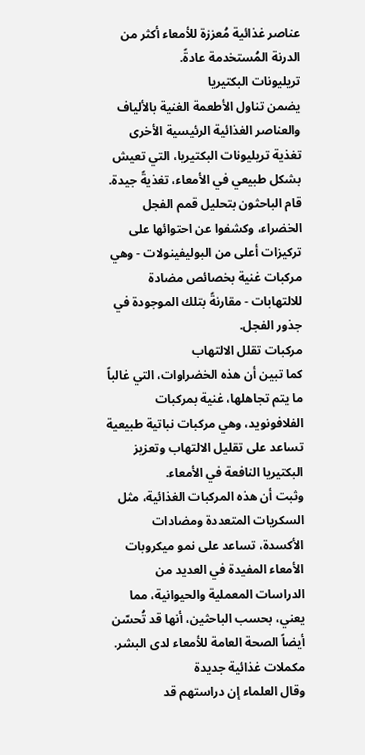عناصر غذائية مُعززة للأمعاء أكثر من الدرنة المُستخدمة عادةً.
تريليونات البكتيريا
يضمن تناول الأطعمة الغنية بالألياف والعناصر الغذائية الرئيسية الأخرى تغذية تريليونات البكتيريا، التي تعيش بشكل طبيعي في الأمعاء، تغذيةً جيدة.
قام الباحثون بتحليل قمم الفجل الخضراء، وكشفوا عن احتوائها على تركيزات أعلى من البوليفينولات - وهي مركبات غنية بخصائص مضادة للالتهابات - مقارنةً بتلك الموجودة في جذور الفجل.
مركبات تقلل الالتهاب
كما تبين أن هذه الخضراوات، التي غالباً ما يتم تجاهلها، غنية بمركبات الفلافونويد، وهي مركبات نباتية طبيعية تساعد على تقليل الالتهاب وتعزيز البكتيريا النافعة في الأمعاء.
وثبت أن هذه المركبات الغذائية، مثل السكريات المتعددة ومضادات الأكسدة، تساعد على نمو ميكروبات الأمعاء المفيدة في العديد من الدراسات المعملية والحيوانية، مما يعني، بحسب الباحثين، أنها قد تُحسّن أيضاً الصحة العامة للأمعاء لدى البشر.
مكملات غذائية جديدة
وقال العلماء إن دراستهم قد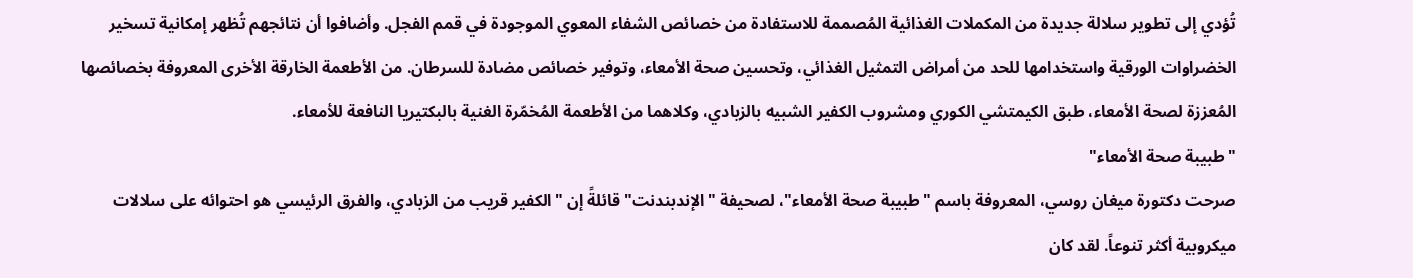تُؤدي إلى تطوير سلالة جديدة من المكملات الغذائية المُصممة للاستفادة من خصائص الشفاء المعوي الموجودة في قمم الفجل. وأضافوا أن نتائجهم تُظهر إمكانية تسخير الخضراوات الورقية واستخدامها للحد من أمراض التمثيل الغذائي، وتحسين صحة الأمعاء، وتوفير خصائص مضادة للسرطان. من الأطعمة الخارقة الأخرى المعروفة بخصائصها المُعززة لصحة الأمعاء، طبق الكيمتشي الكوري ومشروب الكفير الشبيه بالزبادي، وكلاهما من الأطعمة المُخمّرة الغنية بالبكتيريا النافعة للأمعاء.
"طبيبة صحة الأمعاء"
صرحت دكتورة ميغان روسي، المعروفة باسم "طبيبة صحة الأمعاء"، لصحيفة "الإندبندنت" قائلةً إن "الكفير قريب من الزبادي، والفرق الرئيسي هو احتوائه على سلالات ميكروبية أكثر تنوعاً. لقد كان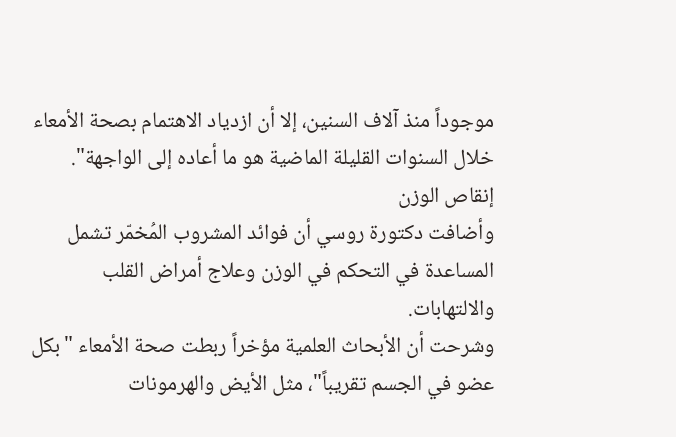موجوداً منذ آلاف السنين، إلا أن ازدياد الاهتمام بصحة الأمعاء خلال السنوات القليلة الماضية هو ما أعاده إلى الواجهة".
إنقاص الوزن
وأضافت دكتورة روسي أن فوائد المشروب المُخمّر تشمل المساعدة في التحكم في الوزن وعلاج أمراض القلب والالتهابات.
وشرحت أن الأبحاث العلمية مؤخراً ربطت صحة الأمعاء "بكل عضو في الجسم تقريباً"، مثل الأيض والهرمونات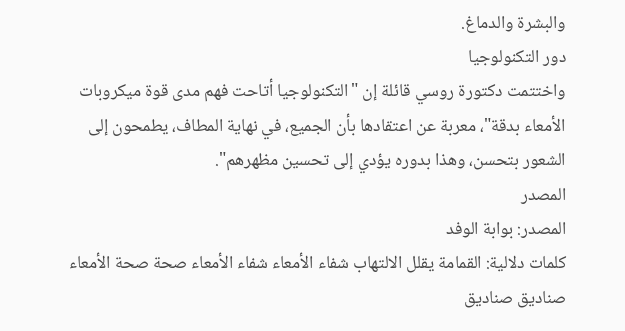والبشرة والدماغ.
دور التكنولوجيا
واختتمت دكتورة روسي قائلة إن "التكنولوجيا أتاحت فهم مدى قوة ميكروبات الأمعاء بدقة"، معربة عن اعتقادها بأن الجميع، في نهاية المطاف، يطمحون إلى الشعور بتحسن، وهذا بدوره يؤدي إلى تحسين مظهرهم".
المصدر
المصدر: بوابة الوفد
كلمات دلالية: القمامة يقلل الالتهاب شفاء الأمعاء شفاء الأمعاء صحة صحة الأمعاء صناديق صناديق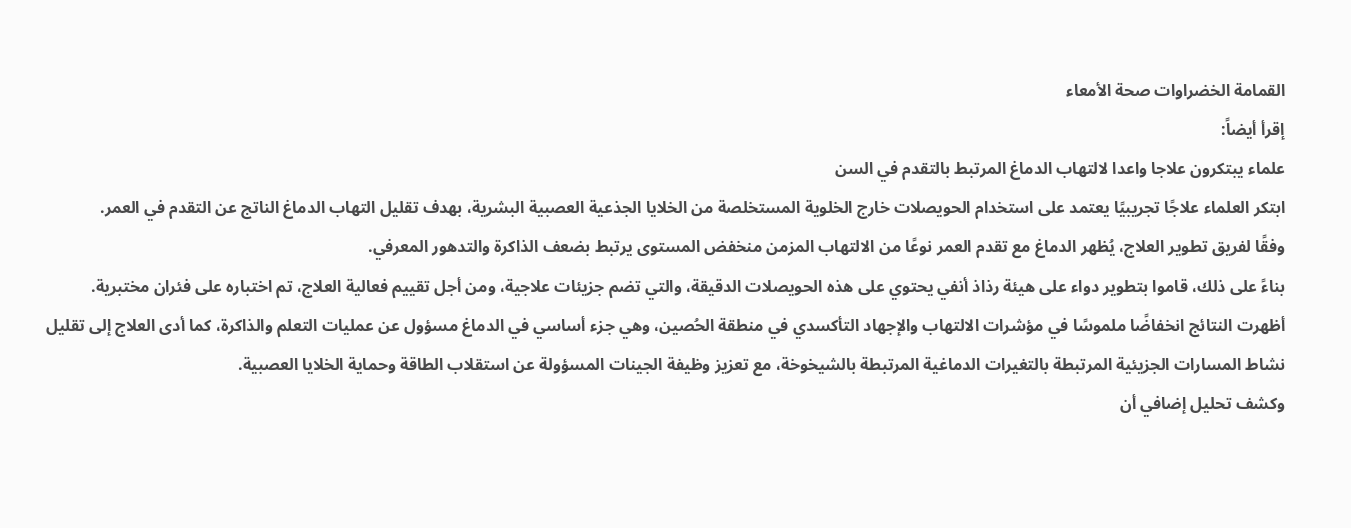القمامة الخضراوات صحة الأمعاء
إقرأ أيضاً:
علماء يبتكرون علاجا واعدا لالتهاب الدماغ المرتبط بالتقدم في السن
ابتكر العلماء علاجًا تجريبيًا يعتمد على استخدام الحويصلات خارج الخلوية المستخلصة من الخلايا الجذعية العصبية البشرية، بهدف تقليل التهاب الدماغ الناتج عن التقدم في العمر.
وفقًا لفريق تطوير العلاج، يُظهر الدماغ مع تقدم العمر نوعًا من الالتهاب المزمن منخفض المستوى يرتبط بضعف الذاكرة والتدهور المعرفي.
بناءً على ذلك، قاموا بتطوير دواء على هيئة رذاذ أنفي يحتوي على هذه الحويصلات الدقيقة، والتي تضم جزيئات علاجية، ومن أجل تقييم فعالية العلاج، تم اختباره على فئران مختبرية.
أظهرت النتائج انخفاضًا ملموسًا في مؤشرات الالتهاب والإجهاد التأكسدي في منطقة الحُصين، وهي جزء أساسي في الدماغ مسؤول عن عمليات التعلم والذاكرة، كما أدى العلاج إلى تقليل نشاط المسارات الجزيئية المرتبطة بالتغيرات الدماغية المرتبطة بالشيخوخة، مع تعزيز وظيفة الجينات المسؤولة عن استقلاب الطاقة وحماية الخلايا العصبية.
وكشف تحليل إضافي أن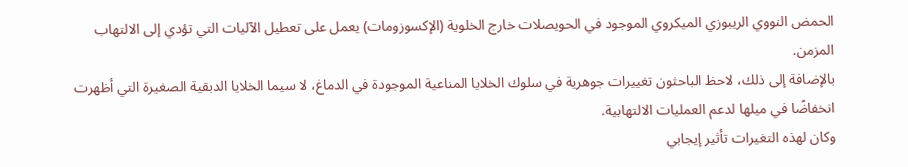الحمض النووي الريبوزي الميكروي الموجود في الحويصلات خارج الخلوية (الإكسوزومات) يعمل على تعطيل الآليات التي تؤدي إلى الالتهاب المزمن.
بالإضافة إلى ذلك، لاحظ الباحثون تغييرات جوهرية في سلوك الخلايا المناعية الموجودة في الدماغ، لا سيما الخلايا الدبقية الصغيرة التي أظهرت انخفاضًا في ميلها لدعم العمليات الالتهابية.
وكان لهذه التغيرات تأثير إيجابي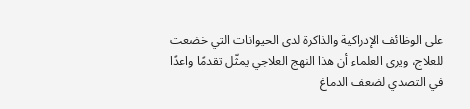على الوظائف الإدراكية والذاكرة لدى الحيوانات التي خضعت للعلاج، ويرى العلماء أن هذا النهج العلاجي يمثّل تقدمًا واعدًا في التصدي لضعف الدماغ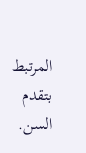المرتبط بتقدم السن.